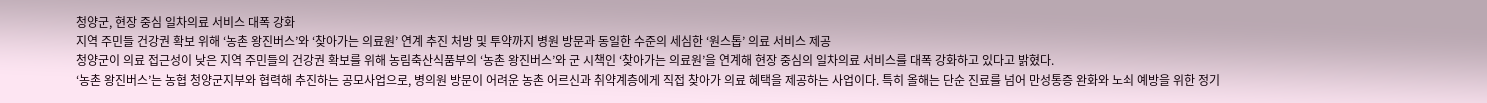청양군, 현장 중심 일차의료 서비스 대폭 강화
지역 주민들 건강권 확보 위해 ‘농촌 왕진버스’와 ‘찾아가는 의료원’ 연계 추진 처방 및 투약까지 병원 방문과 동일한 수준의 세심한 ‘원스톱’ 의료 서비스 제공
청양군이 의료 접근성이 낮은 지역 주민들의 건강권 확보를 위해 농림축산식품부의 ‘농촌 왕진버스’와 군 시책인 ‘찾아가는 의료원’을 연계해 현장 중심의 일차의료 서비스를 대폭 강화하고 있다고 밝혔다.
‘농촌 왕진버스’는 농협 청양군지부와 협력해 추진하는 공모사업으로, 병의원 방문이 어려운 농촌 어르신과 취약계층에게 직접 찾아가 의료 혜택을 제공하는 사업이다. 특히 올해는 단순 진료를 넘어 만성통증 완화와 노쇠 예방을 위한 정기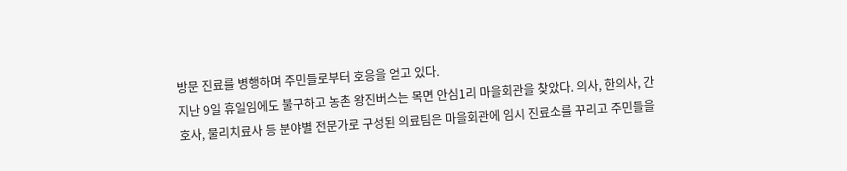방문 진료를 병행하며 주민들로부터 호응을 얻고 있다.
지난 9일 휴일임에도 불구하고 농촌 왕진버스는 목면 안심1리 마을회관을 찾았다. 의사, 한의사, 간호사, 물리치료사 등 분야별 전문가로 구성된 의료팀은 마을회관에 임시 진료소를 꾸리고 주민들을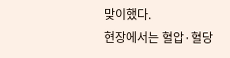맞이했다.
현장에서는 혈압·혈당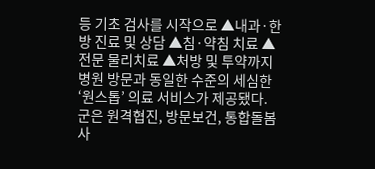등 기초 검사를 시작으로 ▲내과·한방 진료 및 상담 ▲침·약침 치료 ▲전문 물리치료 ▲처방 및 투약까지 병원 방문과 동일한 수준의 세심한 ‘원스톱’ 의료 서비스가 제공됐다.
군은 원격협진, 방문보건, 통합돌봄 사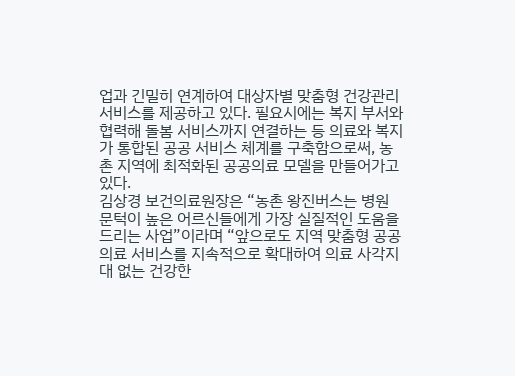업과 긴밀히 연계하여 대상자별 맞춤형 건강관리 서비스를 제공하고 있다. 필요시에는 복지 부서와 협력해 돌봄 서비스까지 연결하는 등 의료와 복지가 통합된 공공 서비스 체계를 구축함으로써, 농촌 지역에 최적화된 공공의료 모델을 만들어가고 있다.
김상경 보건의료원장은 “농촌 왕진버스는 병원 문턱이 높은 어르신들에게 가장 실질적인 도움을 드리는 사업”이라며 “앞으로도 지역 맞춤형 공공의료 서비스를 지속적으로 확대하여 의료 사각지대 없는 건강한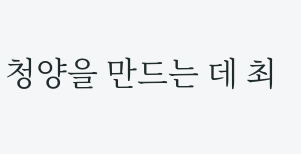청양을 만드는 데 최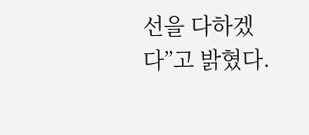선을 다하겠다”고 밝혔다.